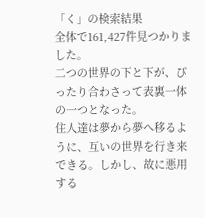「く」の検索結果
全体で161,427件見つかりました。
二つの世界の下と下が、ぴったり合わさって表裏一体の一つとなった。
住人達は夢から夢へ移るように、互いの世界を行き来できる。しかし、故に悪用する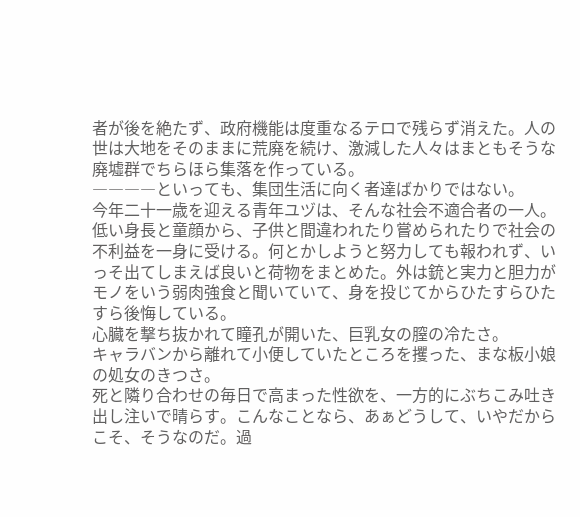者が後を絶たず、政府機能は度重なるテロで残らず消えた。人の世は大地をそのままに荒廃を続け、激減した人々はまともそうな廃墟群でちらほら集落を作っている。
――――といっても、集団生活に向く者達ばかりではない。
今年二十一歳を迎える青年ユヅは、そんな社会不適合者の一人。
低い身長と童顔から、子供と間違われたり嘗められたりで社会の不利益を一身に受ける。何とかしようと努力しても報われず、いっそ出てしまえば良いと荷物をまとめた。外は銃と実力と胆力がモノをいう弱肉強食と聞いていて、身を投じてからひたすらひたすら後悔している。
心臓を撃ち抜かれて瞳孔が開いた、巨乳女の膣の冷たさ。
キャラバンから離れて小便していたところを攫った、まな板小娘の処女のきつさ。
死と隣り合わせの毎日で高まった性欲を、一方的にぶちこみ吐き出し注いで晴らす。こんなことなら、あぁどうして、いやだからこそ、そうなのだ。過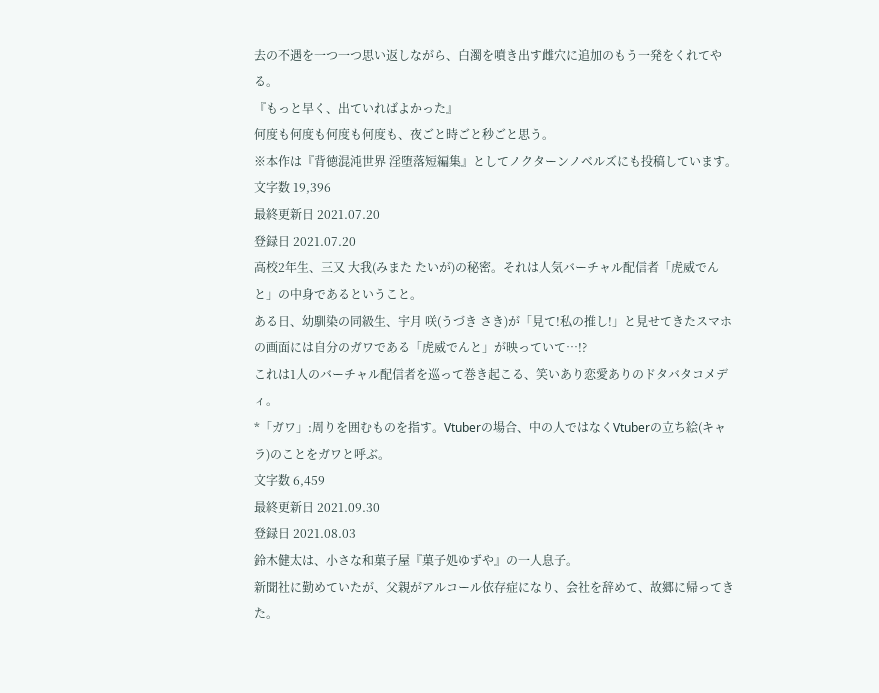去の不遇を一つ一つ思い返しながら、白濁を噴き出す雌穴に追加のもう一発をくれてやる。
『もっと早く、出ていればよかった』
何度も何度も何度も何度も、夜ごと時ごと秒ごと思う。
※本作は『背徳混沌世界 淫堕落短編集』としてノクターンノベルズにも投稿しています。
文字数 19,396
最終更新日 2021.07.20
登録日 2021.07.20
高校2年生、三又 大我(みまた たいが)の秘密。それは人気バーチャル配信者「虎威でんと」の中身であるということ。
ある日、幼馴染の同級生、宇月 咲(うづき さき)が「見て!私の推し!」と見せてきたスマホの画面には自分のガワである「虎威でんと」が映っていて…!?
これは1人のバーチャル配信者を巡って巻き起こる、笑いあり恋愛ありのドタバタコメディ。
*「ガワ」:周りを囲むものを指す。Vtuberの場合、中の人ではなくVtuberの立ち絵(キャラ)のことをガワと呼ぶ。
文字数 6,459
最終更新日 2021.09.30
登録日 2021.08.03
鈴木健太は、小さな和菓子屋『菓子処ゆずや』の一人息子。
新聞社に勤めていたが、父親がアルコール依存症になり、会社を辞めて、故郷に帰ってきた。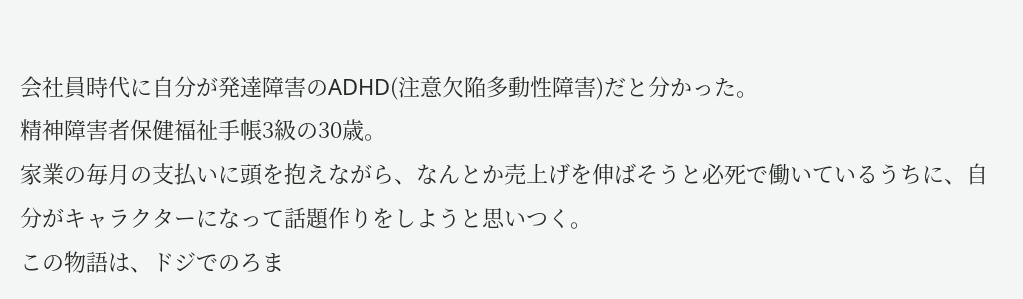会社員時代に自分が発達障害のADHD(注意欠陥多動性障害)だと分かった。
精神障害者保健福祉手帳3級の30歳。
家業の毎月の支払いに頭を抱えながら、なんとか売上げを伸ばそうと必死で働いているうちに、自分がキャラクターになって話題作りをしようと思いつく。
この物語は、ドジでのろま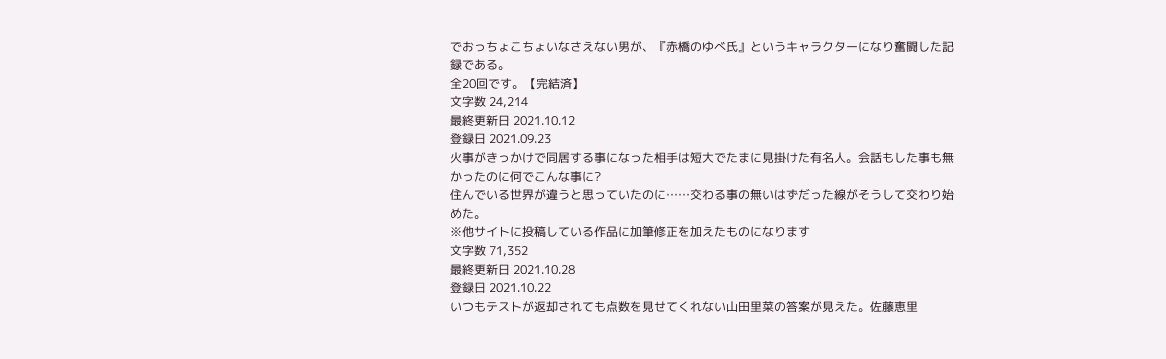でおっちょこちょいなさえない男が、『赤橋のゆべ氏』というキャラクターになり奮闘した記録である。
全20回です。【完結済】
文字数 24,214
最終更新日 2021.10.12
登録日 2021.09.23
火事がきっかけで同居する事になった相手は短大でたまに見掛けた有名人。会話もした事も無かったのに何でこんな事に?
住んでいる世界が違うと思っていたのに……交わる事の無いはずだった線がそうして交わり始めた。
※他サイトに投稿している作品に加筆修正を加えたものになります
文字数 71,352
最終更新日 2021.10.28
登録日 2021.10.22
いつもテストが返却されても点数を見せてくれない山田里菜の答案が見えた。佐藤恵里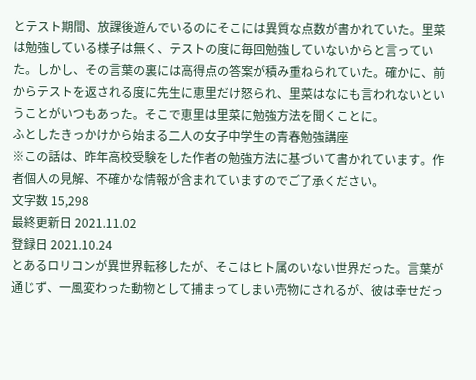とテスト期間、放課後遊んでいるのにそこには異質な点数が書かれていた。里菜は勉強している様子は無く、テストの度に毎回勉強していないからと言っていた。しかし、その言葉の裏には高得点の答案が積み重ねられていた。確かに、前からテストを返される度に先生に恵里だけ怒られ、里菜はなにも言われないということがいつもあった。そこで恵里は里菜に勉強方法を聞くことに。
ふとしたきっかけから始まる二人の女子中学生の青春勉強講座
※この話は、昨年高校受験をした作者の勉強方法に基づいて書かれています。作者個人の見解、不確かな情報が含まれていますのでご了承ください。
文字数 15,298
最終更新日 2021.11.02
登録日 2021.10.24
とあるロリコンが異世界転移したが、そこはヒト属のいない世界だった。言葉が通じず、一風変わった動物として捕まってしまい売物にされるが、彼は幸せだっ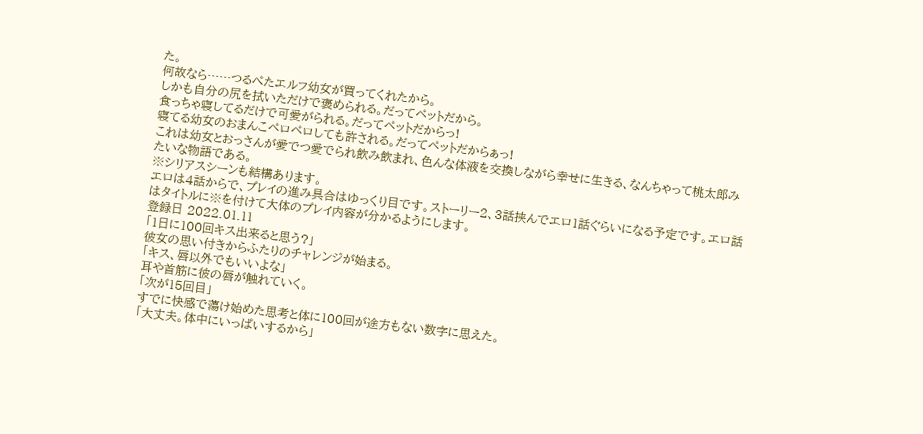た。
何故なら……つるぺたエルフ幼女が買ってくれたから。
しかも自分の尻を拭いただけで褒められる。だってペットだから。
食っちゃ寝してるだけで可愛がられる。だってペットだからっ!
寝てる幼女のおまんこペロペロしても許される。だってペットだからぁっ!
これは幼女とおっさんが愛でつ愛でられ飲み飲まれ、色んな体液を交換しながら幸せに生きる、なんちゃって桃太郎みたいな物語である。
※シリアスシーンも結構あります。
エロは4話からで、プレイの進み具合はゆっくり目です。ストーリー2、3話挟んでエロ1話ぐらいになる予定です。エロ話はタイトルに※を付けて大体のプレイ内容が分かるようにします。
登録日 2022.01.11
「1日に100回キス出来ると思う?」
彼女の思い付きからふたりのチャレンジが始まる。
「キス、唇以外でもいいよな」
耳や首筋に彼の唇が触れていく。
「次が15回目」
すでに快感で蕩け始めた思考と体に100回が途方もない数字に思えた。
「大丈夫。体中にいっぱいするから」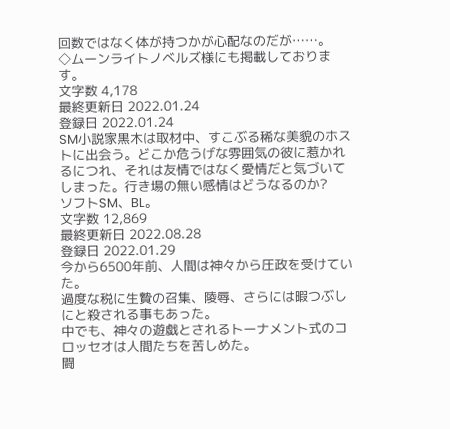回数ではなく体が持つかが心配なのだが……。
◇ムーンライトノベルズ様にも掲載しております。
文字数 4,178
最終更新日 2022.01.24
登録日 2022.01.24
SM小説家黒木は取材中、すこぶる稀な美貌のホストに出会う。どこか危うげな雰囲気の彼に惹かれるにつれ、それは友情ではなく愛情だと気づいてしまった。行き場の無い感情はどうなるのか?
ソフトSM、BL。
文字数 12,869
最終更新日 2022.08.28
登録日 2022.01.29
今から6500年前、人間は神々から圧政を受けていた。
過度な税に生贄の召集、陵辱、さらには暇つぶしにと殺される事もあった。
中でも、神々の遊戯とされるトーナメント式のコロッセオは人間たちを苦しめた。
闘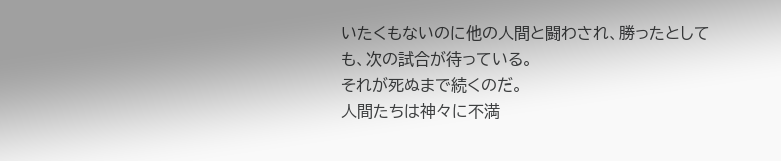いたくもないのに他の人間と闘わされ、勝ったとしても、次の試合が待っている。
それが死ぬまで続くのだ。
人間たちは神々に不満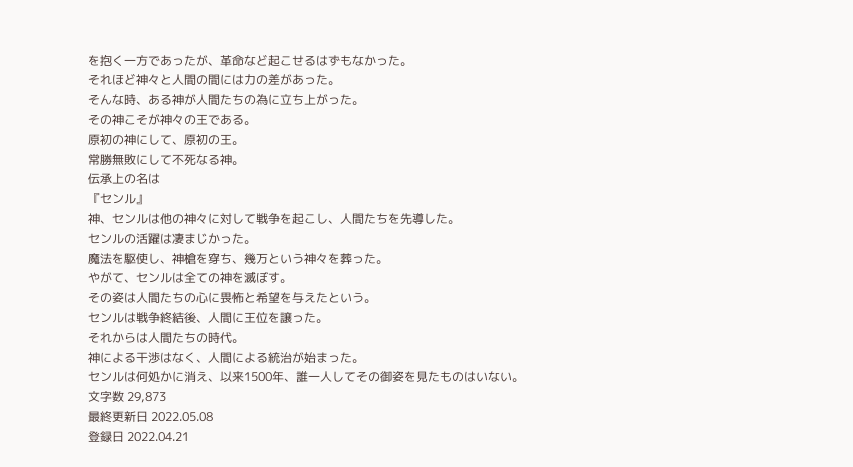を抱く一方であったが、革命など起こせるはずもなかった。
それほど神々と人間の間には力の差があった。
そんな時、ある神が人間たちの為に立ち上がった。
その神こそが神々の王である。
原初の神にして、原初の王。
常勝無敗にして不死なる神。
伝承上の名は
『センル』
神、センルは他の神々に対して戦争を起こし、人間たちを先導した。
センルの活躍は凄まじかった。
魔法を駆使し、神槍を穿ち、幾万という神々を葬った。
やがて、センルは全ての神を滅ぼす。
その姿は人間たちの心に畏怖と希望を与えたという。
センルは戦争終結後、人間に王位を譲った。
それからは人間たちの時代。
神による干渉はなく、人間による統治が始まった。
センルは何処かに消え、以来1500年、誰一人してその御姿を見たものはいない。
文字数 29,873
最終更新日 2022.05.08
登録日 2022.04.21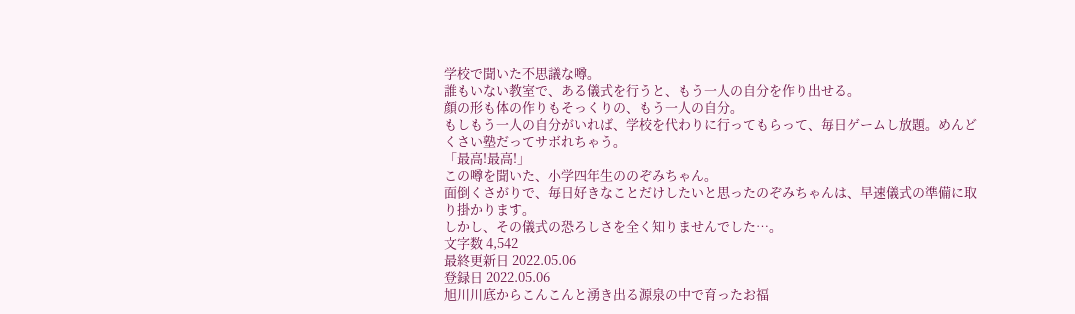学校で聞いた不思議な噂。
誰もいない教室で、ある儀式を行うと、もう一人の自分を作り出せる。
顔の形も体の作りもそっくりの、もう一人の自分。
もしもう一人の自分がいれば、学校を代わりに行ってもらって、毎日ゲームし放題。めんどくさい塾だってサボれちゃう。
「最高!最高!」
この噂を聞いた、小学四年生ののぞみちゃん。
面倒くさがりで、毎日好きなことだけしたいと思ったのぞみちゃんは、早速儀式の準備に取り掛かります。
しかし、その儀式の恐ろしさを全く知りませんでした…。
文字数 4,542
最終更新日 2022.05.06
登録日 2022.05.06
旭川川底からこんこんと湧き出る源泉の中で育ったお福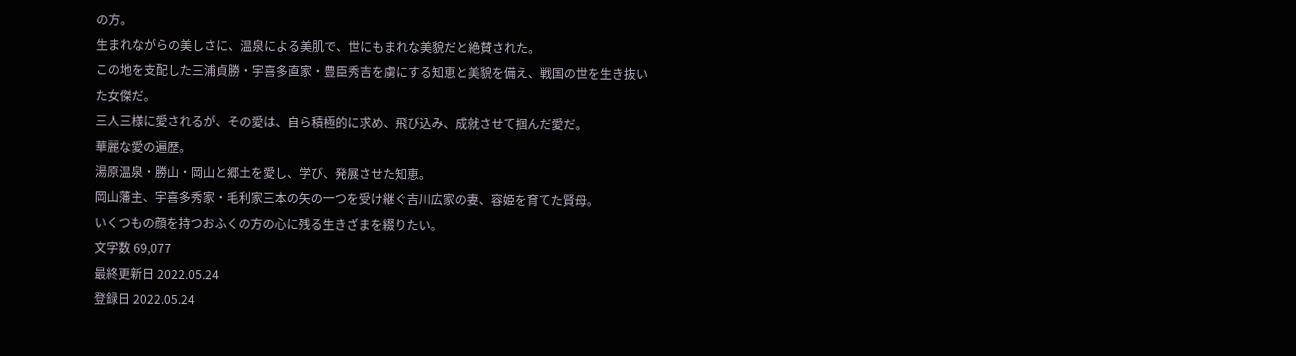の方。
生まれながらの美しさに、温泉による美肌で、世にもまれな美貌だと絶賛された。
この地を支配した三浦貞勝・宇喜多直家・豊臣秀吉を虜にする知恵と美貌を備え、戦国の世を生き抜いた女傑だ。
三人三様に愛されるが、その愛は、自ら積極的に求め、飛び込み、成就させて掴んだ愛だ。
華麗な愛の遍歴。
湯原温泉・勝山・岡山と郷土を愛し、学び、発展させた知恵。
岡山藩主、宇喜多秀家・毛利家三本の矢の一つを受け継ぐ吉川広家の妻、容姫を育てた賢母。
いくつもの顔を持つおふくの方の心に残る生きざまを綴りたい。
文字数 69,077
最終更新日 2022.05.24
登録日 2022.05.24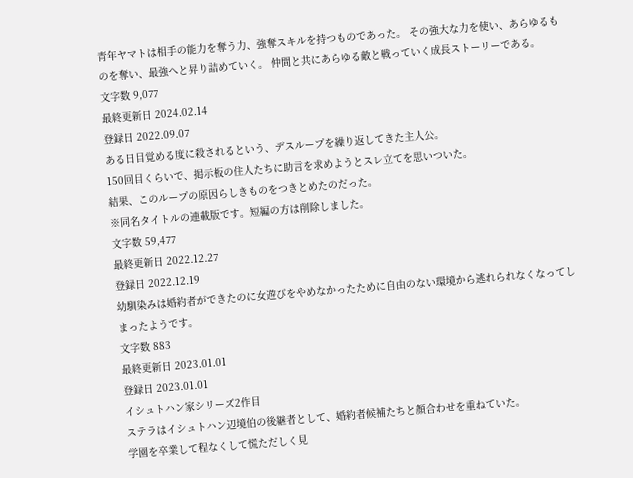青年ヤマトは相手の能力を奪う力、強奪スキルを持つものであった。 その強大な力を使い、あらゆるものを奪い、最強へと昇り詰めていく。 仲間と共にあらゆる敵と戦っていく成長ストーリーである。
文字数 9,077
最終更新日 2024.02.14
登録日 2022.09.07
ある日目覚める度に殺されるという、デスループを繰り返してきた主人公。
150回目くらいで、掲示板の住人たちに助言を求めようとスレ立てを思いついた。
結果、このループの原因らしきものをつきとめたのだった。
※同名タイトルの連載版です。短編の方は削除しました。
文字数 59,477
最終更新日 2022.12.27
登録日 2022.12.19
幼馴染みは婚約者ができたのに女遊びをやめなかったために自由のない環境から逃れられなくなってしまったようです。
文字数 883
最終更新日 2023.01.01
登録日 2023.01.01
イシュトハン家シリーズ2作目
ステラはイシュトハン辺境伯の後継者として、婚約者候補たちと顔合わせを重ねていた。
学園を卒業して程なくして慌ただしく見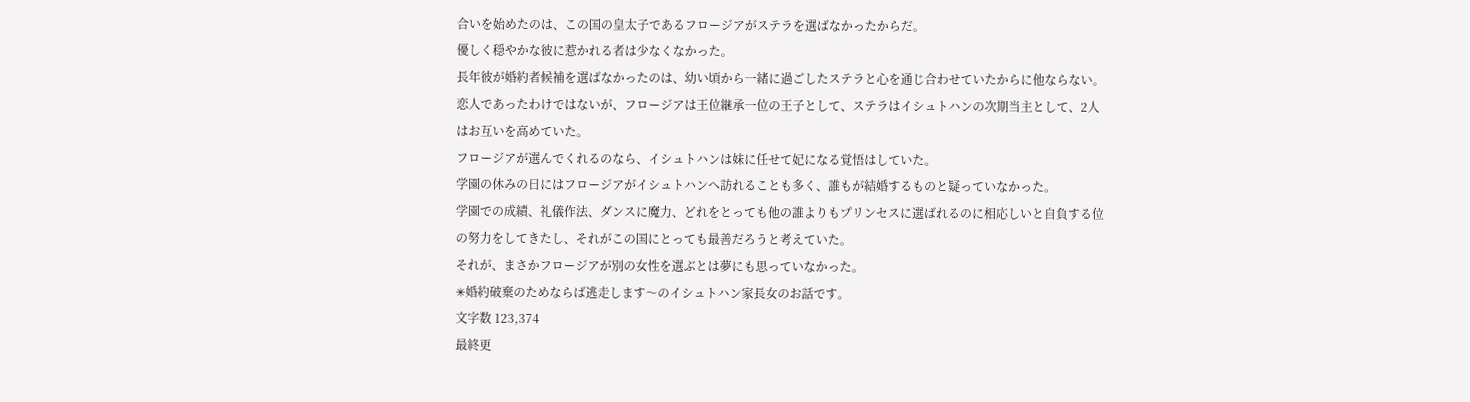合いを始めたのは、この国の皇太子であるフロージアがステラを選ばなかったからだ。
優しく穏やかな彼に惹かれる者は少なくなかった。
長年彼が婚約者候補を選ばなかったのは、幼い頃から一緒に過ごしたステラと心を通じ合わせていたからに他ならない。
恋人であったわけではないが、フロージアは王位継承一位の王子として、ステラはイシュトハンの次期当主として、2人はお互いを高めていた。
フロージアが選んでくれるのなら、イシュトハンは妹に任せて妃になる覚悟はしていた。
学園の休みの日にはフロージアがイシュトハンへ訪れることも多く、誰もが結婚するものと疑っていなかった。
学園での成績、礼儀作法、ダンスに魔力、どれをとっても他の誰よりもプリンセスに選ばれるのに相応しいと自負する位の努力をしてきたし、それがこの国にとっても最善だろうと考えていた。
それが、まさかフロージアが別の女性を選ぶとは夢にも思っていなかった。
✳婚約破棄のためならば逃走します〜のイシュトハン家長女のお話です。
文字数 123,374
最終更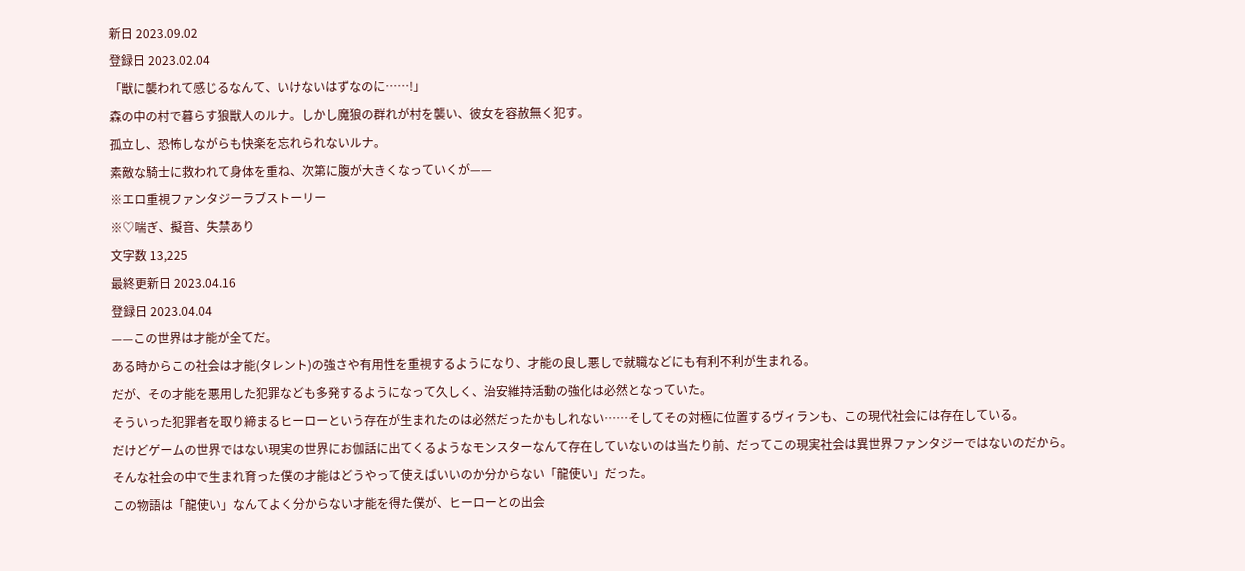新日 2023.09.02
登録日 2023.02.04
「獣に襲われて感じるなんて、いけないはずなのに……!」
森の中の村で暮らす狼獣人のルナ。しかし魔狼の群れが村を襲い、彼女を容赦無く犯す。
孤立し、恐怖しながらも快楽を忘れられないルナ。
素敵な騎士に救われて身体を重ね、次第に腹が大きくなっていくが——
※エロ重視ファンタジーラブストーリー
※♡喘ぎ、擬音、失禁あり
文字数 13,225
最終更新日 2023.04.16
登録日 2023.04.04
——この世界は才能が全てだ。
ある時からこの社会は才能(タレント)の強さや有用性を重視するようになり、才能の良し悪しで就職などにも有利不利が生まれる。
だが、その才能を悪用した犯罪なども多発するようになって久しく、治安維持活動の強化は必然となっていた。
そういった犯罪者を取り締まるヒーローという存在が生まれたのは必然だったかもしれない……そしてその対極に位置するヴィランも、この現代社会には存在している。
だけどゲームの世界ではない現実の世界にお伽話に出てくるようなモンスターなんて存在していないのは当たり前、だってこの現実社会は異世界ファンタジーではないのだから。
そんな社会の中で生まれ育った僕の才能はどうやって使えばいいのか分からない「龍使い」だった。
この物語は「龍使い」なんてよく分からない才能を得た僕が、ヒーローとの出会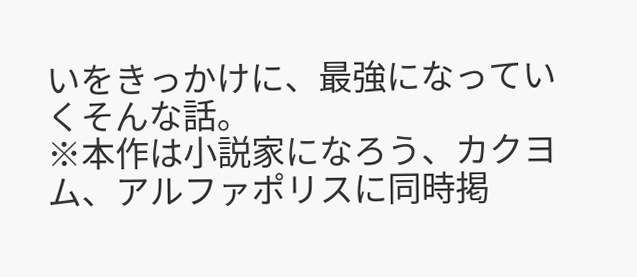いをきっかけに、最強になっていくそんな話。
※本作は小説家になろう、カクヨム、アルファポリスに同時掲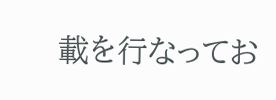載を行なってお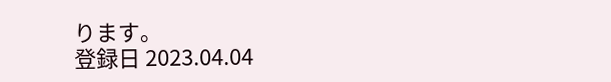ります。
登録日 2023.04.04